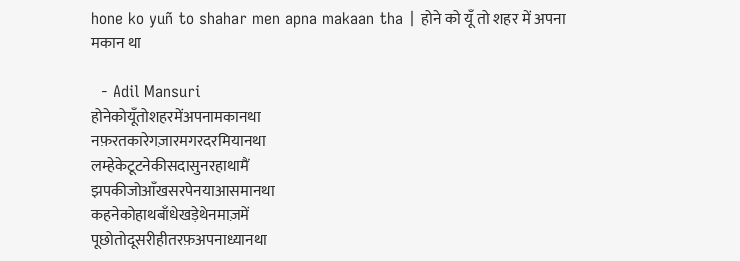hone ko yuñ to shahar men apna makaan tha | होने को यूँ तो शहर में अपना मकान था

  - Adil Mansuri
होनेकोयूँतोशहरमेंअपनामकानथा
नफ़रतकारेगज़ारमगरदरमियानथा
लम्हेकेटूटनेकीसदासुनरहाथामैं
झपकीजोआँखसरपेनयाआसमानथा
कहनेकोहाथबाँधेखड़ेथेनमाज़में
पूछोतोदूसरीहीतरफ़अपनाध्यानथा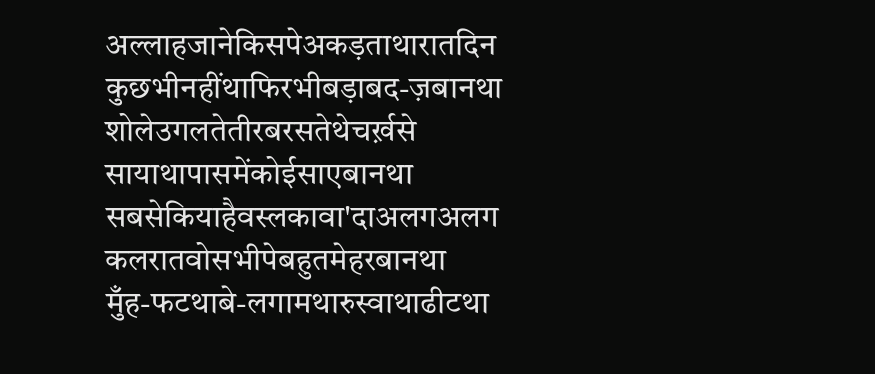अल्लाहजानेकिसपेअकड़ताथारातदिन
कुछभीनहींथाफिरभीबड़ाबद-ज़बानथा
शोलेउगलतेतीरबरसतेथेचर्ख़से
सायाथापासमेंकोईसाएबानथा
सबसेकियाहैवस्लकावा'दाअलगअलग
कलरातवोसभीपेबहुतमेहरबानथा
मुँह-फटथाबे-लगामथारुस्वाथाढीटथा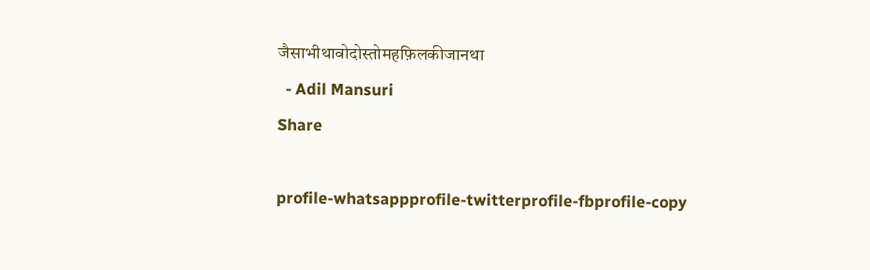जैसाभीथावोदोस्तोमहफ़िलकीजानथा
  - Adil Mansuri
Share

profile-whatsappprofile-twitterprofile-fbprofile-copy